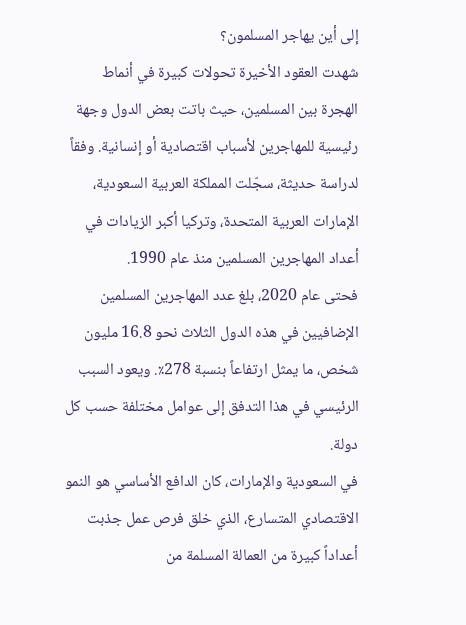إلى أين يهاجر المسلمون؟
شهدت العقود الأخيرة تحولات كبيرة في أنماط الهجرة بين المسلمين، حيث باتت بعض الدول وجهة رئيسية للمهاجرين لأسباب اقتصادية أو إنسانية. وفقاً لدراسة حديثة، سجّلت المملكة العربية السعودية، الإمارات العربية المتحدة، وتركيا أكبر الزيادات في أعداد المهاجرين المسلمين منذ عام 1990.
فحتى عام 2020، بلغ عدد المهاجرين المسلمين الإضافيين في هذه الدول الثلاث نحو 16.8 مليون شخص، ما يمثل ارتفاعاً بنسبة 278٪. ويعود السبب الرئيسي في هذا التدفق إلى عوامل مختلفة حسب كل دولة.
في السعودية والإمارات، كان الدافع الأساسي هو النمو الاقتصادي المتسارع، الذي خلق فرص عمل جذبت أعداداً كبيرة من العمالة المسلمة من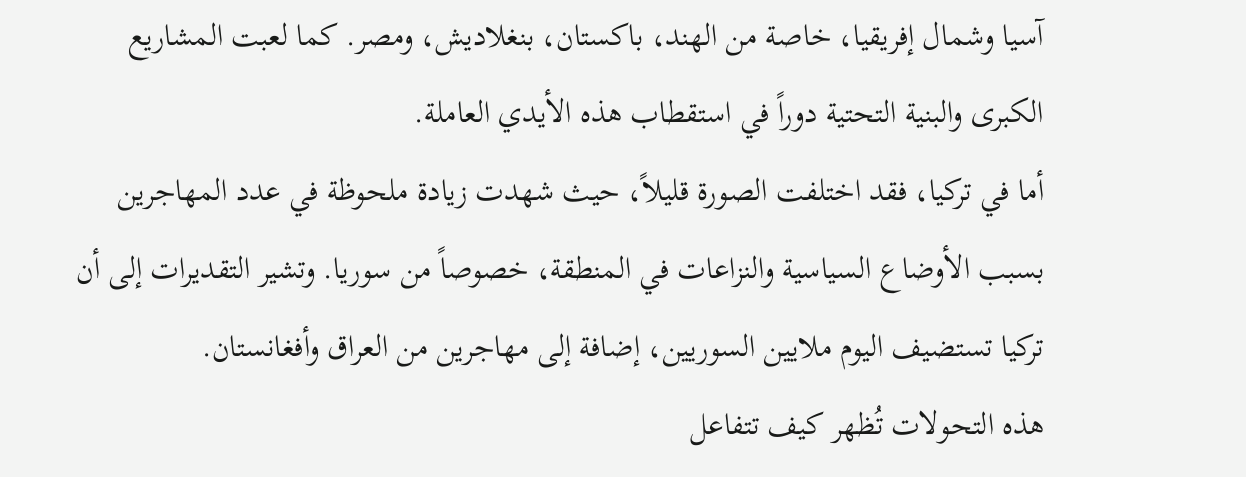آسيا وشمال إفريقيا، خاصة من الهند، باكستان، بنغلاديش، ومصر. كما لعبت المشاريع الكبرى والبنية التحتية دوراً في استقطاب هذه الأيدي العاملة.
أما في تركيا، فقد اختلفت الصورة قليلاً، حيث شهدت زيادة ملحوظة في عدد المهاجرين بسبب الأوضاع السياسية والنزاعات في المنطقة، خصوصاً من سوريا. وتشير التقديرات إلى أن تركيا تستضيف اليوم ملايين السوريين، إضافة إلى مهاجرين من العراق وأفغانستان.
هذه التحولات تُظهر كيف تتفاعل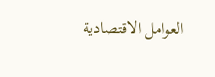العوامل الاقتصادية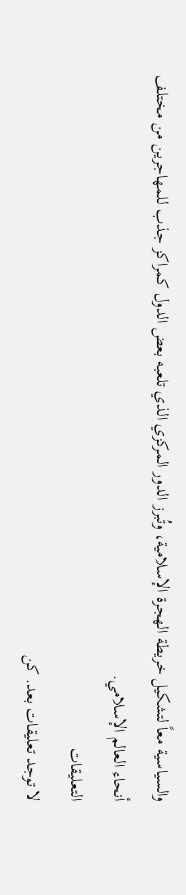والسياسية معاً لتشكيل خريطة الهجرة الإسلامية، وتُبرز الدور المركزي الذي تلعبه بعض الدول كمراكز جذب للمهاجرين من مختلف أنحاء العالم الإسلامي.
التعليقات
لا توجد تعليقات بعد. كن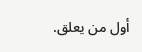أول من يعلق.